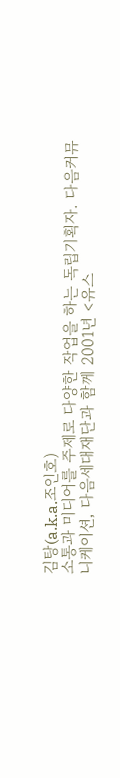김탕(a.k.a.조인호)
소통과 미디어를 주제로 다양한 작업을 하는 독립기획자. 다음커뮤니케이션, 다음세대재단과 함께 2001년 <유스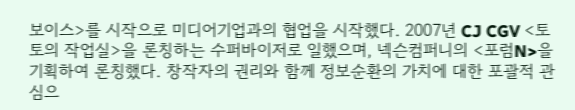보이스>를 시작으로 미디어기업과의 협업을 시작했다. 2007년 CJ CGV <토토의 작업실>을 론칭하는 수퍼바이저로 일했으며, 넥슨컴퍼니의 <포럼N>을 기획하여 론칭했다. 창작자의 권리와 함께 정보순환의 가치에 대한 포괄적 관심으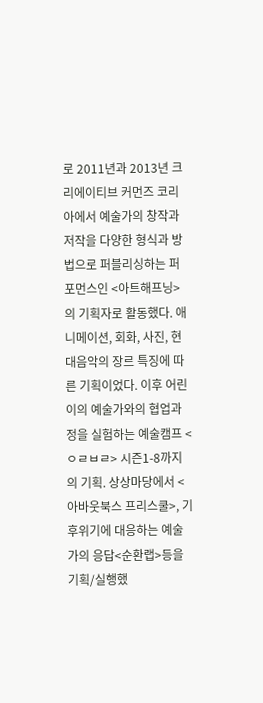로 2011년과 2013년 크리에이티브 커먼즈 코리아에서 예술가의 창작과 저작을 다양한 형식과 방법으로 퍼블리싱하는 퍼포먼스인 <아트해프닝>의 기획자로 활동했다. 애니메이션, 회화, 사진, 현대음악의 장르 특징에 따른 기획이었다. 이후 어린이의 예술가와의 협업과정을 실험하는 예술캠프 <ㅇㄹㅂㄹ> 시즌1-8까지의 기획. 상상마당에서 <아바웃북스 프리스쿨>, 기후위기에 대응하는 예술가의 응답<순환랩>등을 기획/실행했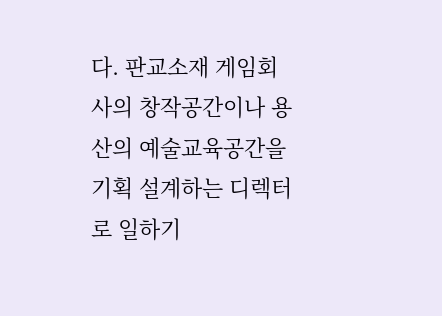다. 판교소재 게임회사의 창작공간이나 용산의 예술교육공간을 기획 설계하는 디렉터로 일하기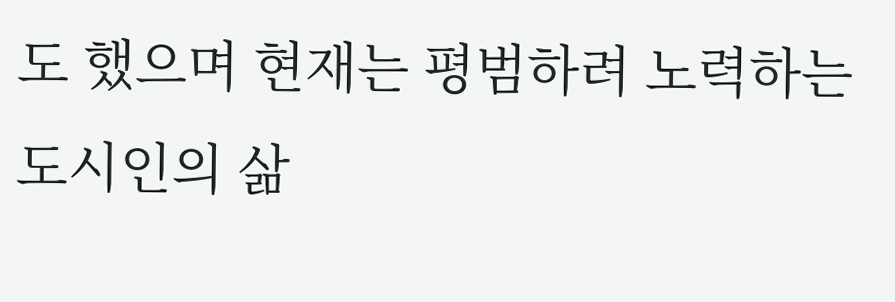도 했으며 현재는 평범하려 노력하는 도시인의 삶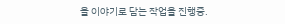을 이야기로 담는 작업을 진행중.